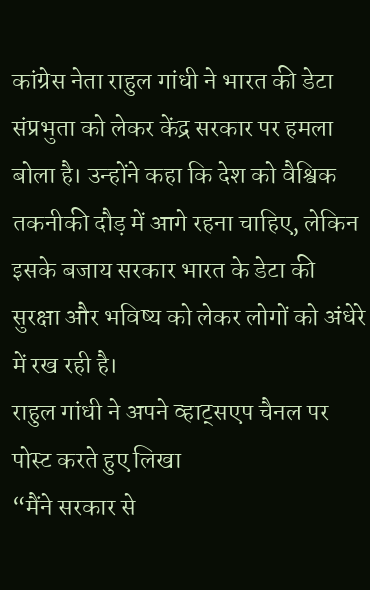कांग्रेस नेता राहुल गांधी ने भारत की डेटा संप्रभुता को लेकर केंद्र सरकार पर हमला बोला है। उन्होंने कहा कि देश को वैश्विक तकनीकी दौड़ में आगे रहना चाहिए, लेकिन इसके बजाय सरकार भारत के डेटा की सुरक्षा और भविष्य को लेकर लोगों को अंधेरे में रख रही है।
राहुल गांधी ने अपने व्हाट्सएप चैनल पर पोस्ट करते हुए लिखा
“मैंने सरकार से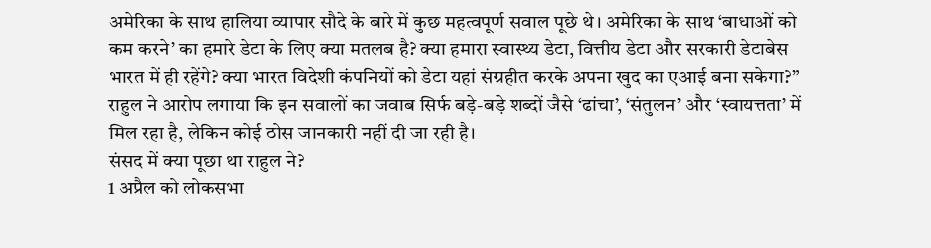अमेरिका के साथ हालिया व्यापार सौदे के बारे में कुछ महत्वपूर्ण सवाल पूछे थे। अमेरिका के साथ ‘बाधाओं को कम करने’ का हमारे डेटा के लिए क्या मतलब है? क्या हमारा स्वास्थ्य डेटा, वित्तीय डेटा और सरकारी डेटाबेस भारत में ही रहेंगे? क्या भारत विदेशी कंपनियों को डेटा यहां संग्रहीत करके अपना खुद का एआई बना सकेगा?”
राहुल ने आरोप लगाया कि इन सवालों का जवाब सिर्फ बड़े-बड़े शब्दों जैसे ‘ढांचा’, ‘संतुलन’ और ‘स्वायत्तता’ में मिल रहा है, लेकिन कोई ठोस जानकारी नहीं दी जा रही है।
संसद में क्या पूछा था राहुल ने?
1 अप्रैल को लोकसभा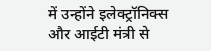में उन्होंने इलेक्ट्रॉनिक्स और आईटी मंत्री से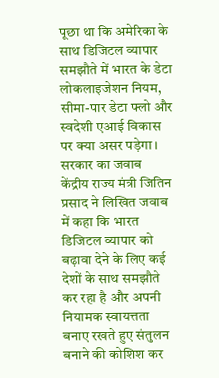पूछा था कि अमेरिका के साथ डिजिटल व्यापार समझौते में भारत के डेटा लोकलाइजेशन नियम, सीमा-पार डेटा फ्लो और स्वदेशी एआई विकास पर क्या असर पड़ेगा।
सरकार का जवाब
केंद्रीय राज्य मंत्री जितिन प्रसाद ने लिखित जवाब में कहा कि भारत डिजिटल व्यापार को बढ़ावा देने के लिए कई देशों के साथ समझौते कर रहा है और अपनी नियामक स्वायत्तता बनाए रखते हुए संतुलन बनाने की कोशिश कर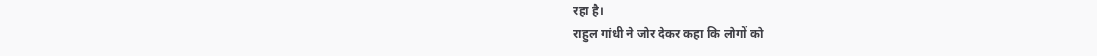रहा है।
राहुल गांधी ने जोर देकर कहा कि लोगों को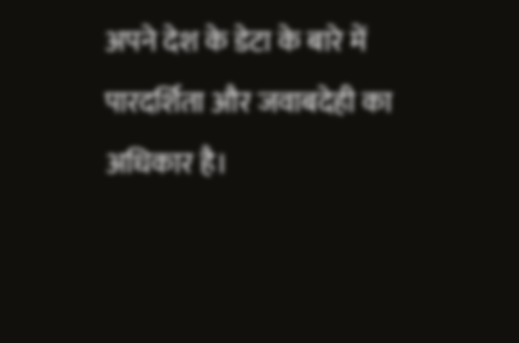अपने देश के डेटा के बारे में पारदर्शिता और जवाबदेही का अधिकार है।